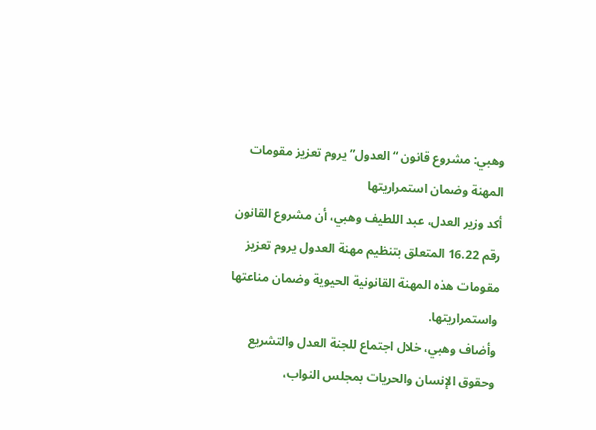وهبي: مشروع قانون “العدول” يروم تعزيز مقومات المهنة وضمان استمراريتها
أكد وزير العدل، عبد اللطيف وهبي، أن مشروع القانون رقم 16.22 المتعلق بتنظيم مهنة العدول يروم تعزيز مقومات هذه المهنة القانونية الحيوية وضمان مناعتها واستمراريتها.
وأضاف وهبي، خلال اجتماع للجنة العدل والتشريع وحقوق الإنسان والحريات بمجلس النواب،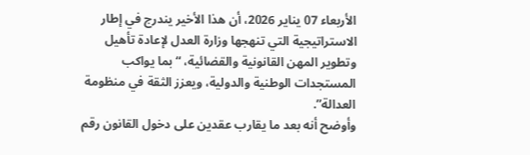الأربعاء 07 يناير 2026، أن هذا الأخير يندرج في إطار الاستراتيجية التي تنهجها وزارة العدل لإعادة تأهيل وتطوير المهن القانونية والقضائية، “بما يواكب المستجدات الوطنية والدولية، ويعزز الثقة في منظومة العدالة”.
وأوضح أنه بعد ما يقارب عقدين على دخول القانون رقم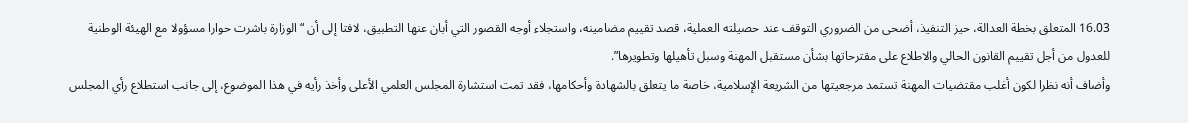16.03 المتعلق بخطة العدالة، حيز التنفيذ، أضحى من الضروري التوقف عند حصيلته العملية، قصد تقييم مضامينه، واستجلاء أوجه القصور التي أبان عنها التطبيق، لافتا إلى أن “الوزارة باشرت حوارا مسؤولا مع الهيئة الوطنية للعدول من أجل تقييم القانون الحالي والاطلاع على مقترحاتها بشأن مستقبل المهنة وسبل تأهيلها وتطويرها”.
وأضاف أنه نظرا لكون أغلب مقتضيات المهنة تستمد مرجعيتها من الشريعة الإسلامية، خاصة ما يتعلق بالشهادة وأحكامها، فقد تمت استشارة المجلس العلمي الأعلى وأخذ رأيه في هذا الموضوع، إلى جانب استطلاع رأي المجلس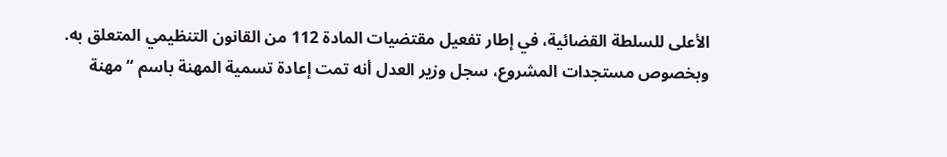الأعلى للسلطة القضائية، في إطار تفعيل مقتضيات المادة 112 من القانون التنظيمي المتعلق به.
وبخصوص مستجدات المشروع، سجل وزير العدل أنه تمت إعادة تسمية المهنة باسم “مهنة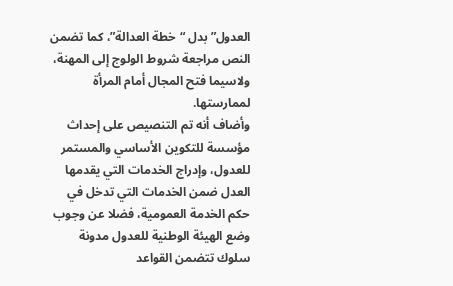العدول” بدل “خطة العدالة”، كما تضمن النص مراجعة شروط الولوج إلى المهنة، ولاسيما فتح المجال أمام المرأة لممارستها.
وأضاف أنه تم التنصيص على إحداث مؤسسة للتكوين الأساسي والمستمر للعدول، وإدراج الخدمات التي يقدمها العدل ضمن الخدمات التي تدخل في حكم الخدمة العمومية، فضلا عن وجوب وضع الهيئة الوطنية للعدول مدونة سلوك تتضمن القواعد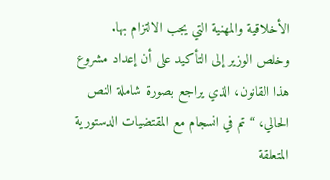الأخلاقية والمهنية التي يجب الالتزام بها.
وخلص الوزير إلى التأكيد على أن إعداد مشروع هذا القانون، الذي يراجع بصورة شاملة النص الحالي، “تم في انسجام مع المقتضيات الدستورية المتعلقة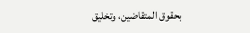بحقوق المتقاضين، وتخليق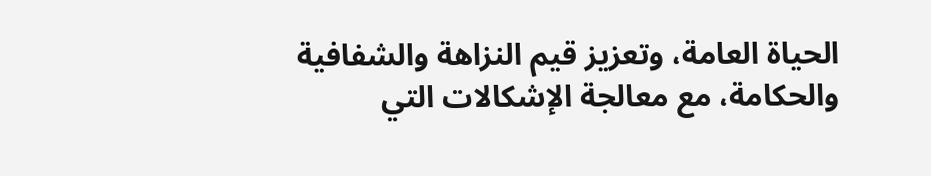الحياة العامة، وتعزيز قيم النزاهة والشفافية والحكامة، مع معالجة الإشكالات التي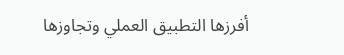أفرزها التطبيق العملي وتجاوزها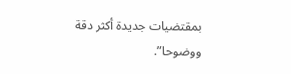بمقتضيات جديدة أكثر دقة ووضوحا”.